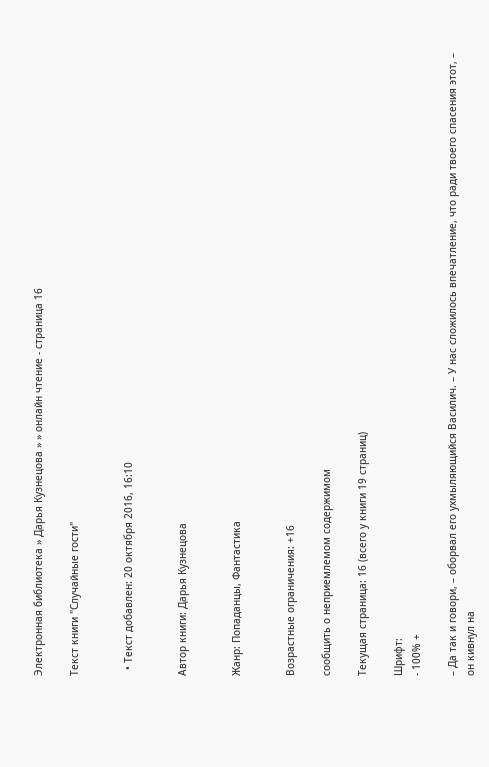Электронная библиотека » Дарья Кузнецова » » онлайн чтение - страница 16

Текст книги "Случайные гости"


  • Текст добавлен: 20 октября 2016, 16:10


Автор книги: Дарья Кузнецова


Жанр: Попаданцы, Фантастика


Возрастные ограничения: +16

сообщить о неприемлемом содержимом

Текущая страница: 16 (всего у книги 19 страниц)

Шрифт:
- 100% +

– Да так и говори, – оборвал его ухмыляющийся Василич. – У нас сложилось впечатление, что ради твоего спасения этот, – он кивнул на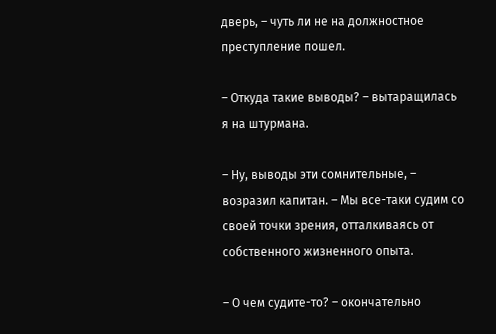дверь, – чуть ли не на должностное преступление пошел.

– Откуда такие выводы? – вытаращилась я на штурмана.

– Ну, выводы эти сомнительные, – возразил капитан. – Мы все-таки судим со своей точки зрения, отталкиваясь от собственного жизненного опыта.

– О чем судите-то? – окончательно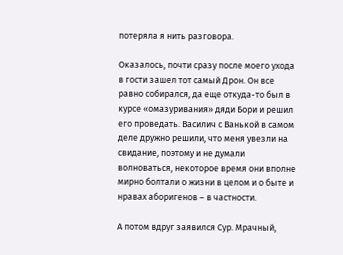потеряла я нить разговора.

Оказалось, почти сразу после моего ухода в гости зашел тот самый Дрон. Он все равно собирался, да еще откуда-то был в курсе «омазуривания» дяди Бори и решил его проведать. Василич с Ванькой в самом деле дружно решили, что меня увезли на свидание, поэтому и не думали волноваться, некоторое время они вполне мирно болтали о жизни в целом и о быте и нравах аборигенов – в частности.

А потом вдруг заявился Сур. Мрачный,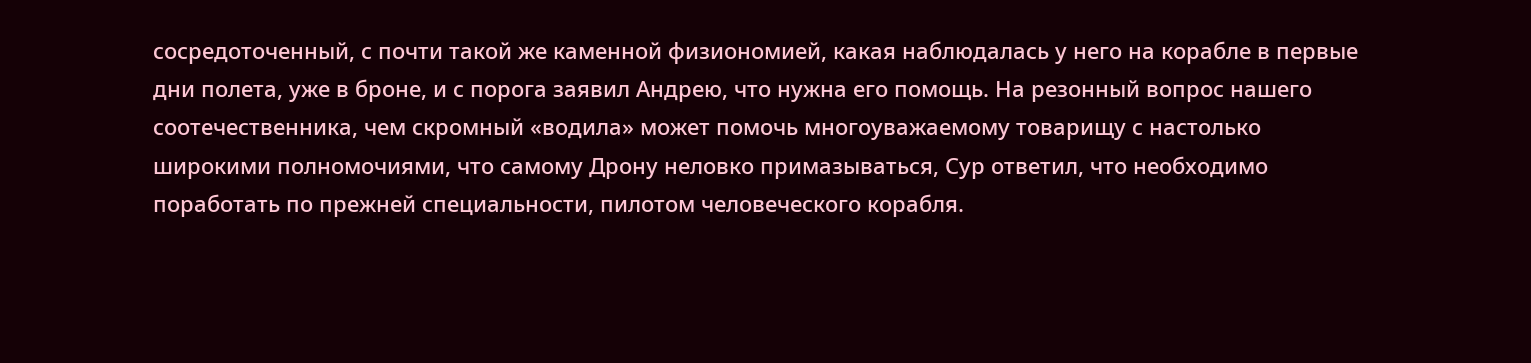сосредоточенный, с почти такой же каменной физиономией, какая наблюдалась у него на корабле в первые дни полета, уже в броне, и с порога заявил Андрею, что нужна его помощь. На резонный вопрос нашего соотечественника, чем скромный «водила» может помочь многоуважаемому товарищу с настолько широкими полномочиями, что самому Дрону неловко примазываться, Сур ответил, что необходимо поработать по прежней специальности, пилотом человеческого корабля.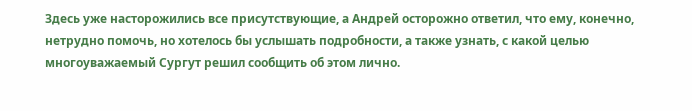Здесь уже насторожились все присутствующие, а Андрей осторожно ответил, что ему, конечно, нетрудно помочь, но хотелось бы услышать подробности, а также узнать, с какой целью многоуважаемый Сургут решил сообщить об этом лично.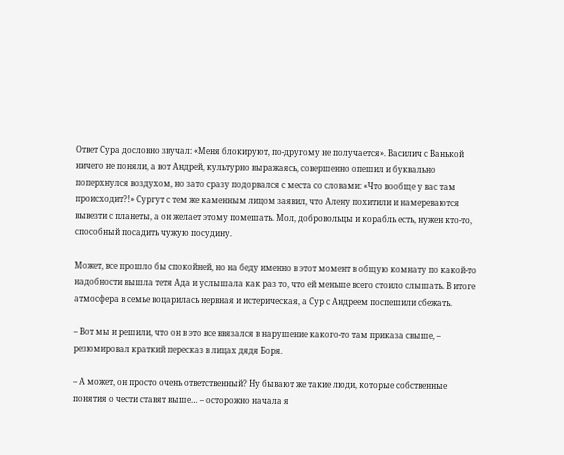Ответ Сура дословно звучал: «Меня блокируют, по-другому не получается». Василич с Ванькой ничего не поняли, а вот Андрей, культурно выражаясь, совершенно опешил и буквально поперхнулся воздухом, но зато сразу подорвался с места со словами: «Что вообще у вас там происходит?!» Сургут с тем же каменным лицом заявил, что Алену похитили и намереваются вывезти с планеты, а он желает этому помешать. Мол, добровольцы и корабль есть, нужен кто-то, способный посадить чужую посудину.

Может, все прошло бы спокойней, но на беду именно в этот момент в общую комнату по какой-то надобности вышла тетя Ада и услышала как раз то, что ей меньше всего стоило слышать. В итоге атмосфера в семье воцарилась нервная и истерическая, а Сур с Андреем поспешили сбежать.

– Вот мы и решили, что он в это все ввязался в нарушение какого-то там приказа свыше, – резюмировал краткий пересказ в лицах дядя Боря.

– А может, он просто очень ответственный? Ну бывают же такие люди, которые собственные понятия о чести ставят выше… – осторожно начала я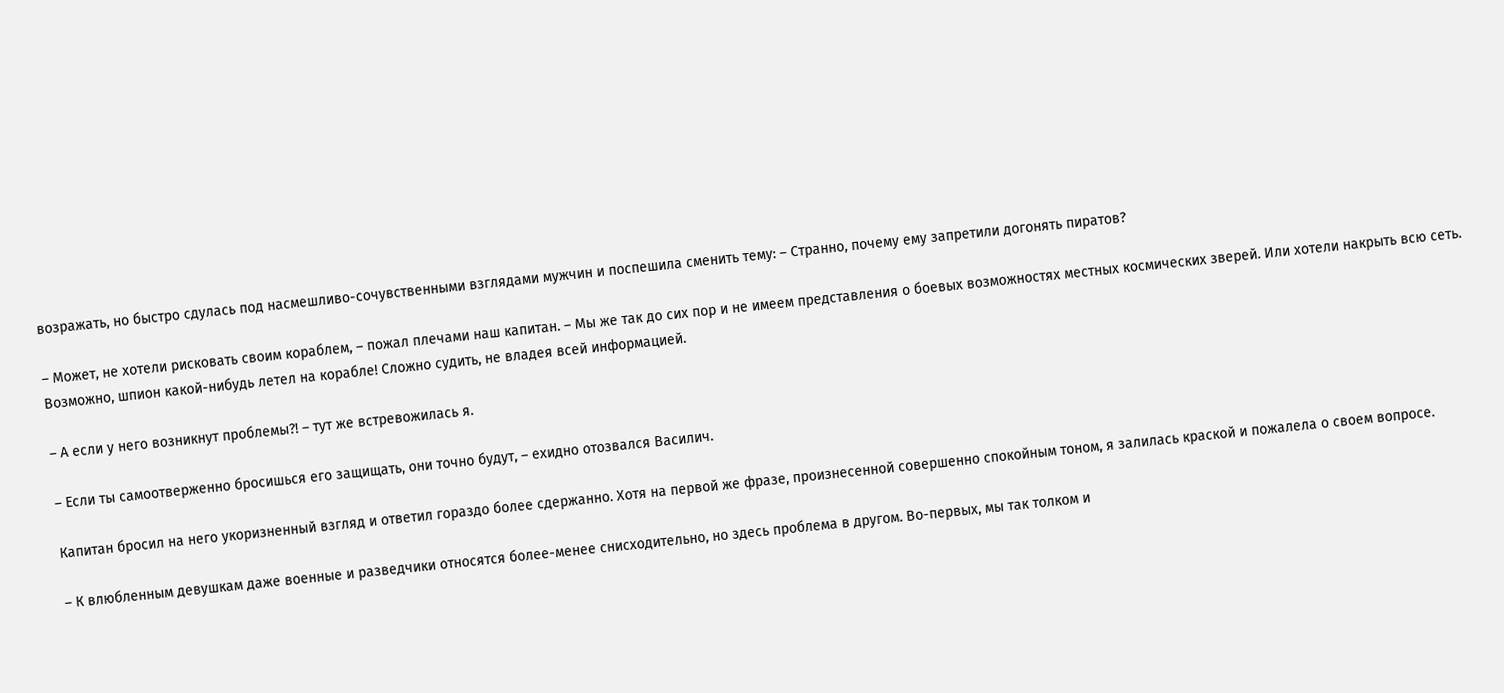возражать, но быстро сдулась под насмешливо-сочувственными взглядами мужчин и поспешила сменить тему: – Странно, почему ему запретили догонять пиратов?

– Может, не хотели рисковать своим кораблем, – пожал плечами наш капитан. – Мы же так до сих пор и не имеем представления о боевых возможностях местных космических зверей. Или хотели накрыть всю сеть. Возможно, шпион какой-нибудь летел на корабле! Сложно судить, не владея всей информацией.

– А если у него возникнут проблемы?! – тут же встревожилась я.

– Если ты самоотверженно бросишься его защищать, они точно будут, – ехидно отозвался Василич.

Капитан бросил на него укоризненный взгляд и ответил гораздо более сдержанно. Хотя на первой же фразе, произнесенной совершенно спокойным тоном, я залилась краской и пожалела о своем вопросе.

– К влюбленным девушкам даже военные и разведчики относятся более-менее снисходительно, но здесь проблема в другом. Во-первых, мы так толком и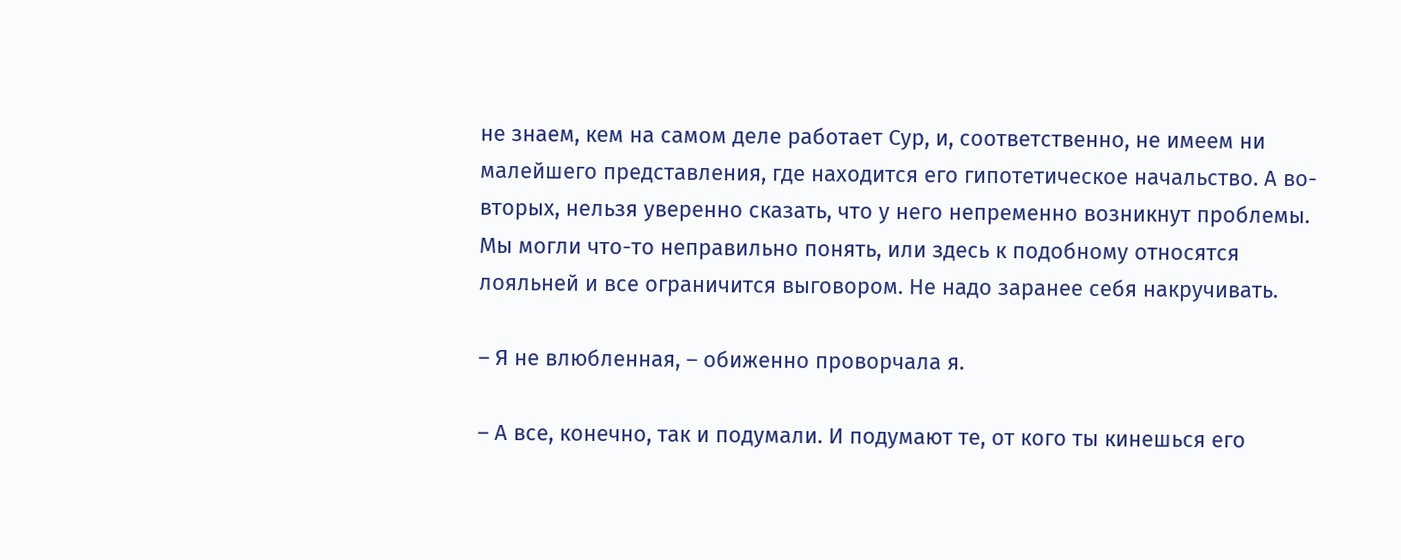не знаем, кем на самом деле работает Сур, и, соответственно, не имеем ни малейшего представления, где находится его гипотетическое начальство. А во-вторых, нельзя уверенно сказать, что у него непременно возникнут проблемы. Мы могли что-то неправильно понять, или здесь к подобному относятся лояльней и все ограничится выговором. Не надо заранее себя накручивать.

– Я не влюбленная, – обиженно проворчала я.

– А все, конечно, так и подумали. И подумают те, от кого ты кинешься его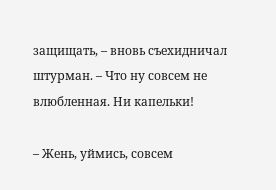защищать, – вновь съехидничал штурман. – Что ну совсем не влюбленная. Ни капельки!

– Жень, уймись, совсем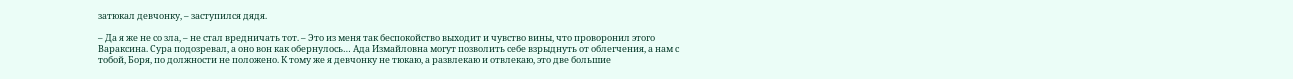затюкал девчонку, – заступился дядя.

– Да я же не со зла, – не стал вредничать тот. – Это из меня так беспокойство выходит и чувство вины, что проворонил этого Вараксина. Сура подозревал, а оно вон как обернулось… Ада Измайловна могут позволить себе взрыднуть от облегчения, а нам с тобой, Боря, по должности не положено. К тому же я девчонку не тюкаю, а развлекаю и отвлекаю, это две большие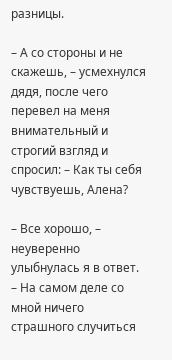разницы.

– А со стороны и не скажешь, – усмехнулся дядя, после чего перевел на меня внимательный и строгий взгляд и спросил: – Как ты себя чувствуешь, Алена?

– Все хорошо, – неуверенно улыбнулась я в ответ. – На самом деле со мной ничего страшного случиться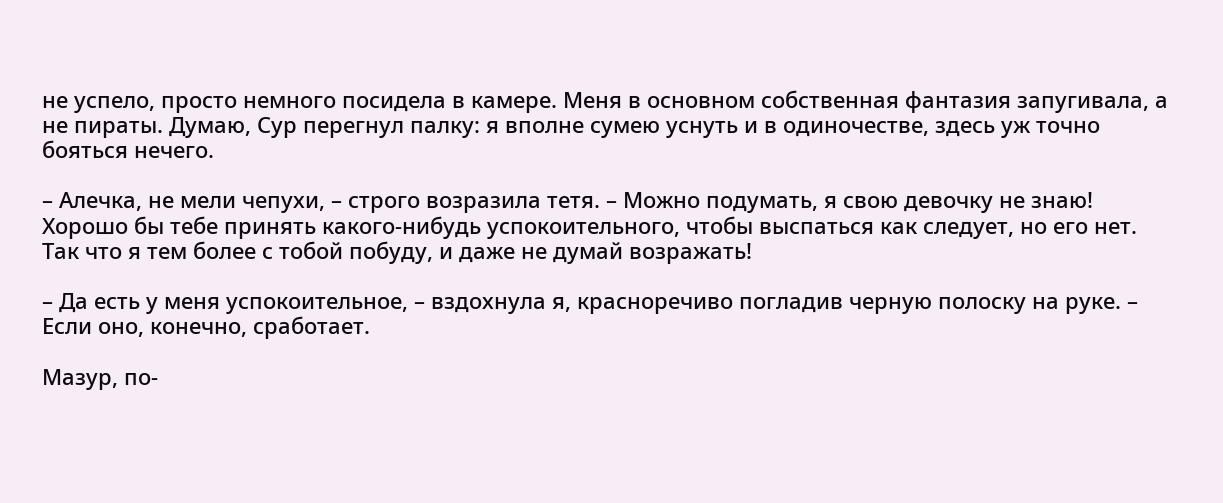не успело, просто немного посидела в камере. Меня в основном собственная фантазия запугивала, а не пираты. Думаю, Сур перегнул палку: я вполне сумею уснуть и в одиночестве, здесь уж точно бояться нечего.

– Алечка, не мели чепухи, – строго возразила тетя. – Можно подумать, я свою девочку не знаю! Хорошо бы тебе принять какого-нибудь успокоительного, чтобы выспаться как следует, но его нет. Так что я тем более с тобой побуду, и даже не думай возражать!

– Да есть у меня успокоительное, – вздохнула я, красноречиво погладив черную полоску на руке. – Если оно, конечно, сработает.

Мазур, по-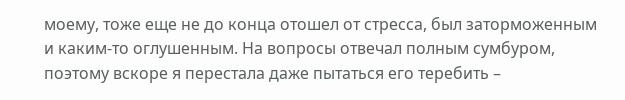моему, тоже еще не до конца отошел от стресса, был заторможенным и каким-то оглушенным. На вопросы отвечал полным сумбуром, поэтому вскоре я перестала даже пытаться его теребить –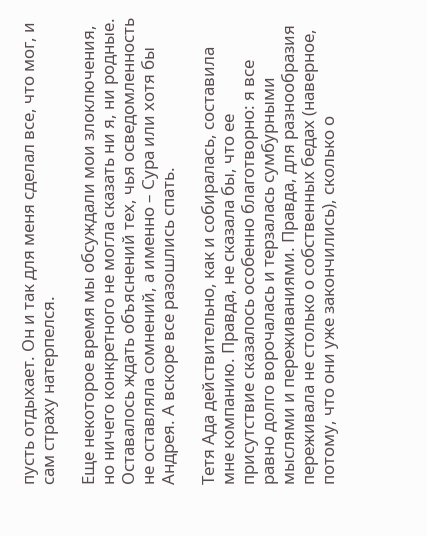пусть отдыхает. Он и так для меня сделал все, что мог, и сам страху натерпелся.

Еще некоторое время мы обсуждали мои злоключения, но ничего конкретного не могла сказать ни я, ни родные. Оставалось ждать объяснений тех, чья осведомленность не оставляла сомнений, а именно – Сура или хотя бы Андрея. А вскоре все разошлись спать.

Тетя Ада действительно, как и собиралась, составила мне компанию. Правда, не сказала бы, что ее присутствие сказалось особенно благотворно: я все равно долго ворочалась и терзалась сумбурными мыслями и переживаниями. Правда, для разнообразия переживала не столько о собственных бедах (наверное, потому, что они уже закончились), сколько о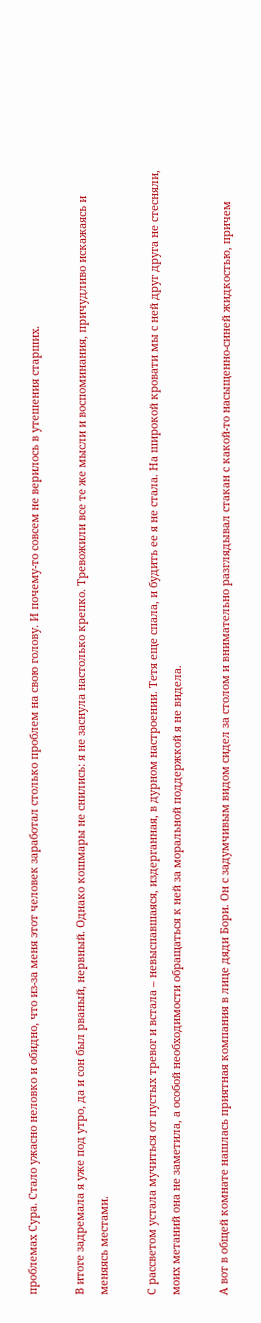проблемах Сура. Стало ужасно неловко и обидно, что из-за меня этот человек заработал столько проблем на свою голову. И почему-то совсем не верилось в утешения старших.

В итоге задремала я уже под утро, да и сон был рваный, нервный. Однако кошмары не снились: я не заснула настолько крепко. Тревожили все те же мысли и воспоминания, причудливо искажаясь и меняясь местами.

С рассветом устала мучиться от пустых тревог и встала – невыспавшаяся, издерганная, в дурном настроении. Тетя еще спала, и будить ее я не стала. На широкой кровати мы с ней друг друга не стесняли, моих метаний она не заметила, а особой необходимости обращаться к ней за моральной поддержкой я не видела.

А вот в общей комнате нашлась приятная компания в лице дяди Бори. Он с задумчивым видом сидел за столом и внимательно разглядывал стакан с какой-то насыщенно-синей жидкостью, причем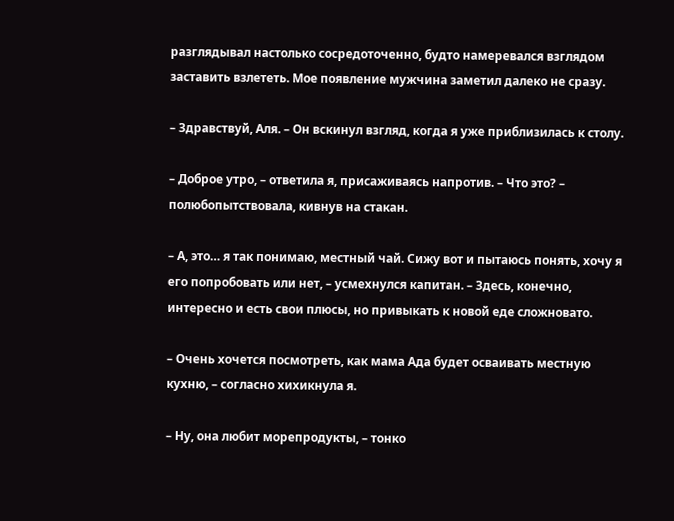разглядывал настолько сосредоточенно, будто намеревался взглядом заставить взлететь. Мое появление мужчина заметил далеко не сразу.

– Здравствуй, Аля. – Он вскинул взгляд, когда я уже приблизилась к столу.

– Доброе утро, – ответила я, присаживаясь напротив. – Что это? – полюбопытствовала, кивнув на стакан.

– А, это… я так понимаю, местный чай. Сижу вот и пытаюсь понять, хочу я его попробовать или нет, – усмехнулся капитан. – Здесь, конечно, интересно и есть свои плюсы, но привыкать к новой еде сложновато.

– Очень хочется посмотреть, как мама Ада будет осваивать местную кухню, – согласно хихикнула я.

– Ну, она любит морепродукты, – тонко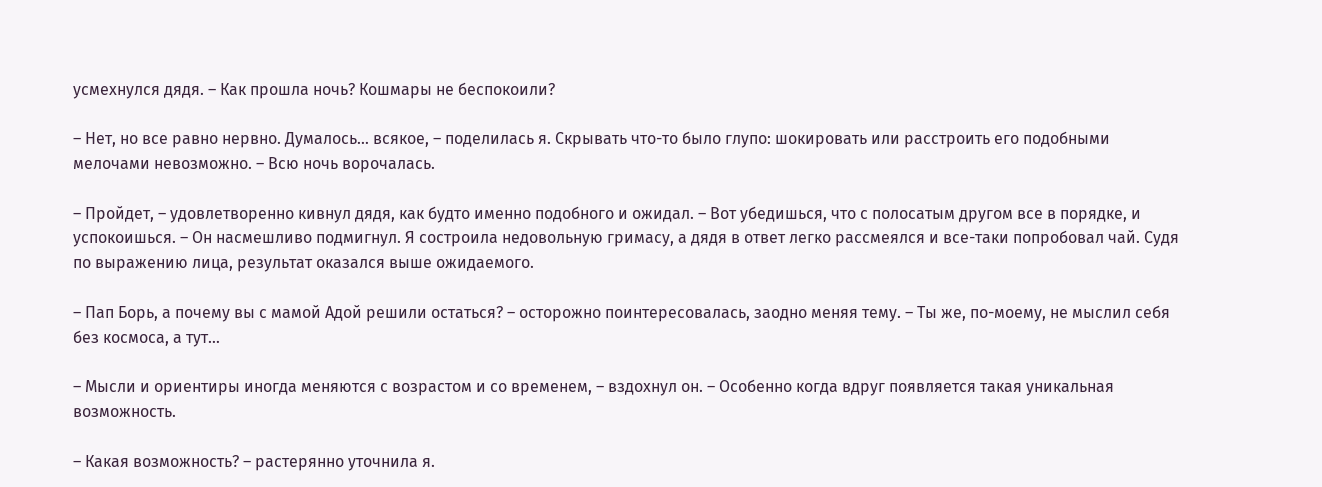усмехнулся дядя. – Как прошла ночь? Кошмары не беспокоили?

– Нет, но все равно нервно. Думалось… всякое, – поделилась я. Скрывать что-то было глупо: шокировать или расстроить его подобными мелочами невозможно. – Всю ночь ворочалась.

– Пройдет, – удовлетворенно кивнул дядя, как будто именно подобного и ожидал. – Вот убедишься, что с полосатым другом все в порядке, и успокоишься. – Он насмешливо подмигнул. Я состроила недовольную гримасу, а дядя в ответ легко рассмеялся и все-таки попробовал чай. Судя по выражению лица, результат оказался выше ожидаемого.

– Пап Борь, а почему вы с мамой Адой решили остаться? – осторожно поинтересовалась, заодно меняя тему. – Ты же, по-моему, не мыслил себя без космоса, а тут…

– Мысли и ориентиры иногда меняются с возрастом и со временем, – вздохнул он. – Особенно когда вдруг появляется такая уникальная возможность.

– Какая возможность? – растерянно уточнила я.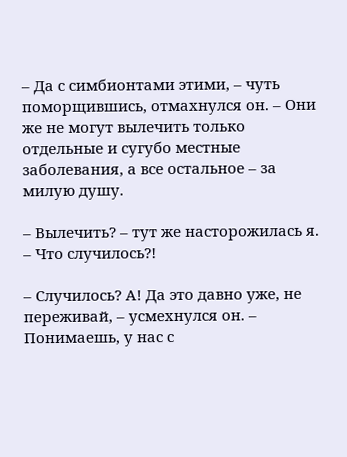– Да с симбионтами этими, – чуть поморщившись, отмахнулся он. – Они же не могут вылечить только отдельные и сугубо местные заболевания, а все остальное – за милую душу.

– Вылечить? – тут же насторожилась я. – Что случилось?!

– Случилось? А! Да это давно уже, не переживай, – усмехнулся он. – Понимаешь, у нас с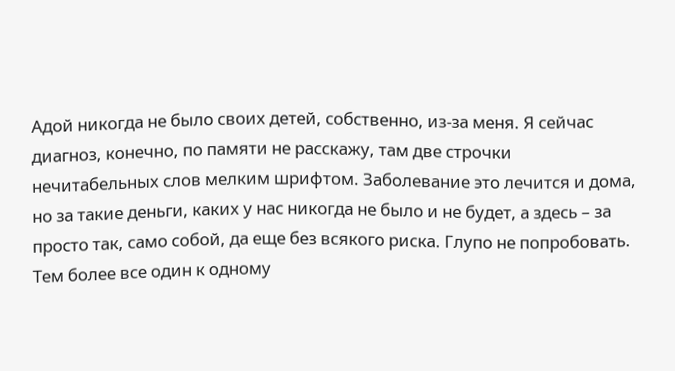Адой никогда не было своих детей, собственно, из-за меня. Я сейчас диагноз, конечно, по памяти не расскажу, там две строчки нечитабельных слов мелким шрифтом. Заболевание это лечится и дома, но за такие деньги, каких у нас никогда не было и не будет, а здесь – за просто так, само собой, да еще без всякого риска. Глупо не попробовать. Тем более все один к одному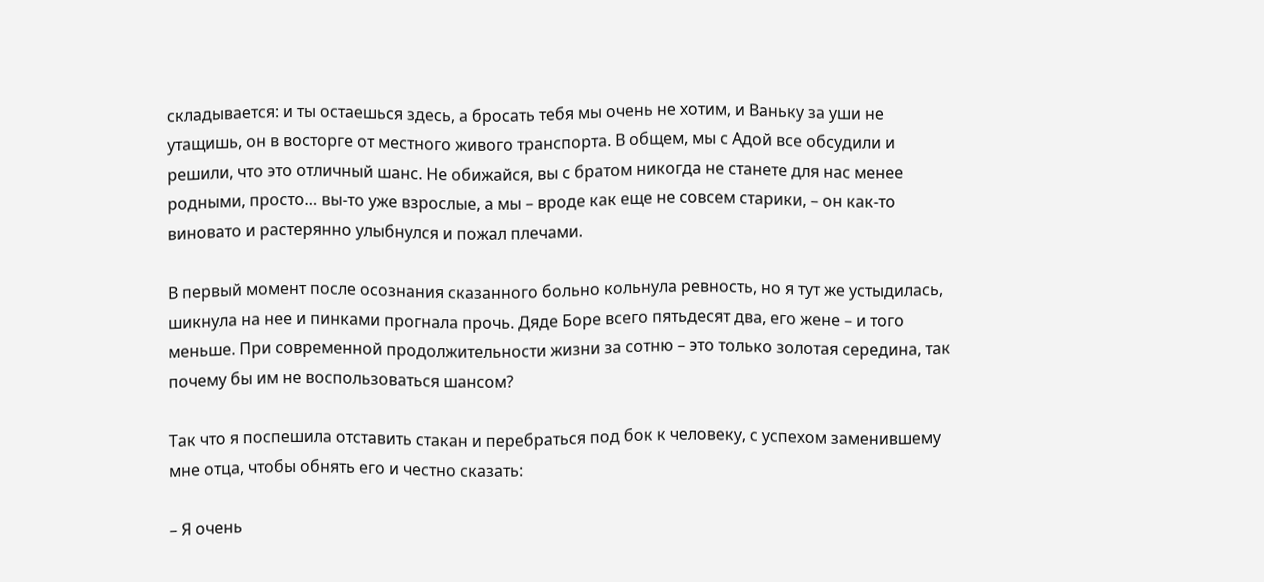складывается: и ты остаешься здесь, а бросать тебя мы очень не хотим, и Ваньку за уши не утащишь, он в восторге от местного живого транспорта. В общем, мы с Адой все обсудили и решили, что это отличный шанс. Не обижайся, вы с братом никогда не станете для нас менее родными, просто… вы-то уже взрослые, а мы – вроде как еще не совсем старики, – он как-то виновато и растерянно улыбнулся и пожал плечами.

В первый момент после осознания сказанного больно кольнула ревность, но я тут же устыдилась, шикнула на нее и пинками прогнала прочь. Дяде Боре всего пятьдесят два, его жене – и того меньше. При современной продолжительности жизни за сотню – это только золотая середина, так почему бы им не воспользоваться шансом?

Так что я поспешила отставить стакан и перебраться под бок к человеку, с успехом заменившему мне отца, чтобы обнять его и честно сказать:

– Я очень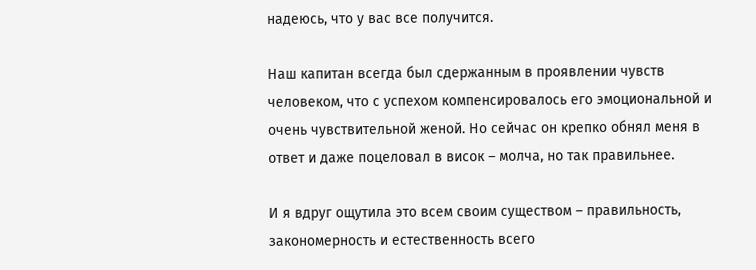надеюсь, что у вас все получится.

Наш капитан всегда был сдержанным в проявлении чувств человеком, что с успехом компенсировалось его эмоциональной и очень чувствительной женой. Но сейчас он крепко обнял меня в ответ и даже поцеловал в висок – молча, но так правильнее.

И я вдруг ощутила это всем своим существом – правильность, закономерность и естественность всего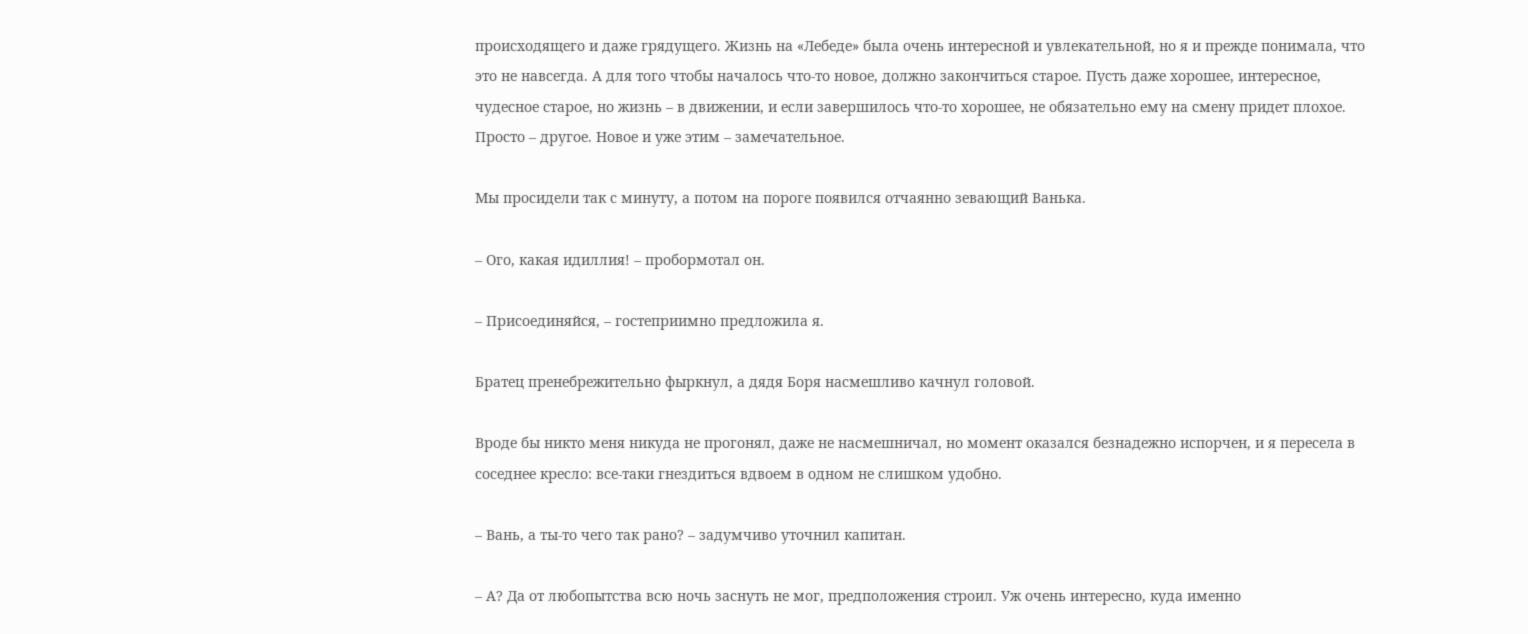происходящего и даже грядущего. Жизнь на «Лебеде» была очень интересной и увлекательной, но я и прежде понимала, что это не навсегда. А для того чтобы началось что-то новое, должно закончиться старое. Пусть даже хорошее, интересное, чудесное старое, но жизнь – в движении, и если завершилось что-то хорошее, не обязательно ему на смену придет плохое. Просто – другое. Новое и уже этим – замечательное.

Мы просидели так с минуту, а потом на пороге появился отчаянно зевающий Ванька.

– Ого, какая идиллия! – пробормотал он.

– Присоединяйся, – гостеприимно предложила я.

Братец пренебрежительно фыркнул, а дядя Боря насмешливо качнул головой.

Вроде бы никто меня никуда не прогонял, даже не насмешничал, но момент оказался безнадежно испорчен, и я пересела в соседнее кресло: все-таки гнездиться вдвоем в одном не слишком удобно.

– Вань, а ты-то чего так рано? – задумчиво уточнил капитан.

– А? Да от любопытства всю ночь заснуть не мог, предположения строил. Уж очень интересно, куда именно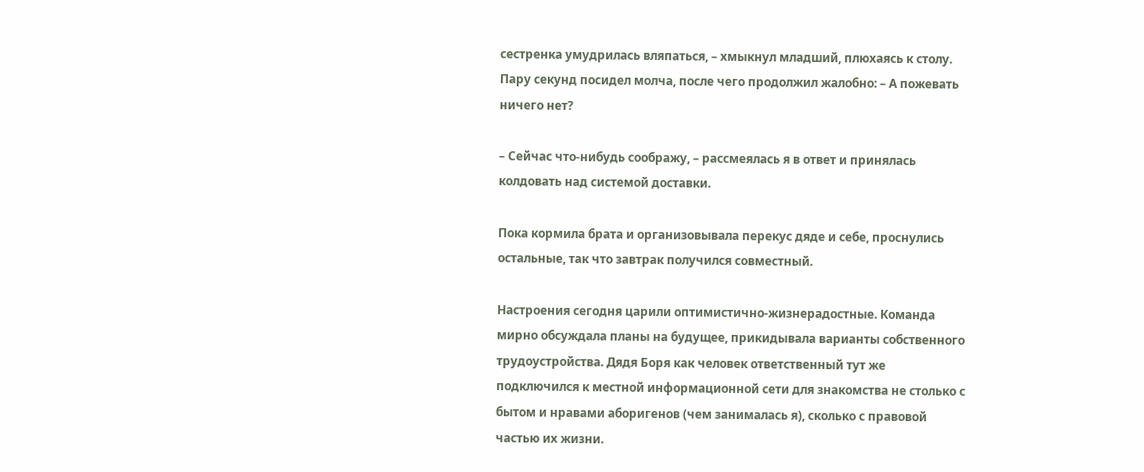сестренка умудрилась вляпаться, – хмыкнул младший, плюхаясь к столу. Пару секунд посидел молча, после чего продолжил жалобно: – А пожевать ничего нет?

– Сейчас что-нибудь соображу, – рассмеялась я в ответ и принялась колдовать над системой доставки.

Пока кормила брата и организовывала перекус дяде и себе, проснулись остальные, так что завтрак получился совместный.

Настроения сегодня царили оптимистично-жизнерадостные. Команда мирно обсуждала планы на будущее, прикидывала варианты собственного трудоустройства. Дядя Боря как человек ответственный тут же подключился к местной информационной сети для знакомства не столько с бытом и нравами аборигенов (чем занималась я), сколько с правовой частью их жизни.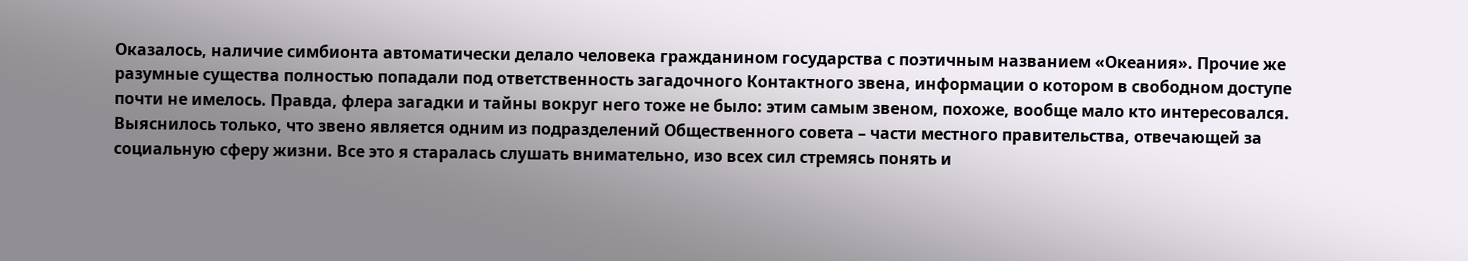Оказалось, наличие симбионта автоматически делало человека гражданином государства с поэтичным названием «Океания». Прочие же разумные существа полностью попадали под ответственность загадочного Контактного звена, информации о котором в свободном доступе почти не имелось. Правда, флера загадки и тайны вокруг него тоже не было: этим самым звеном, похоже, вообще мало кто интересовался. Выяснилось только, что звено является одним из подразделений Общественного совета – части местного правительства, отвечающей за социальную сферу жизни. Все это я старалась слушать внимательно, изо всех сил стремясь понять и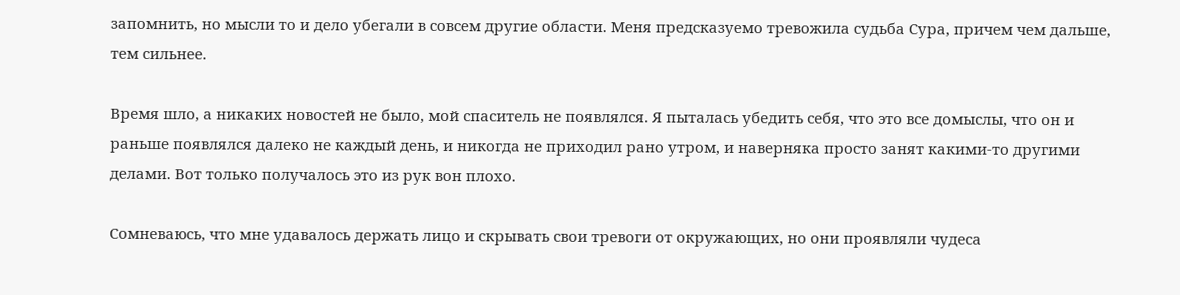запомнить, но мысли то и дело убегали в совсем другие области. Меня предсказуемо тревожила судьба Сура, причем чем дальше, тем сильнее.

Время шло, а никаких новостей не было, мой спаситель не появлялся. Я пыталась убедить себя, что это все домыслы, что он и раньше появлялся далеко не каждый день, и никогда не приходил рано утром, и наверняка просто занят какими-то другими делами. Вот только получалось это из рук вон плохо.

Сомневаюсь, что мне удавалось держать лицо и скрывать свои тревоги от окружающих, но они проявляли чудеса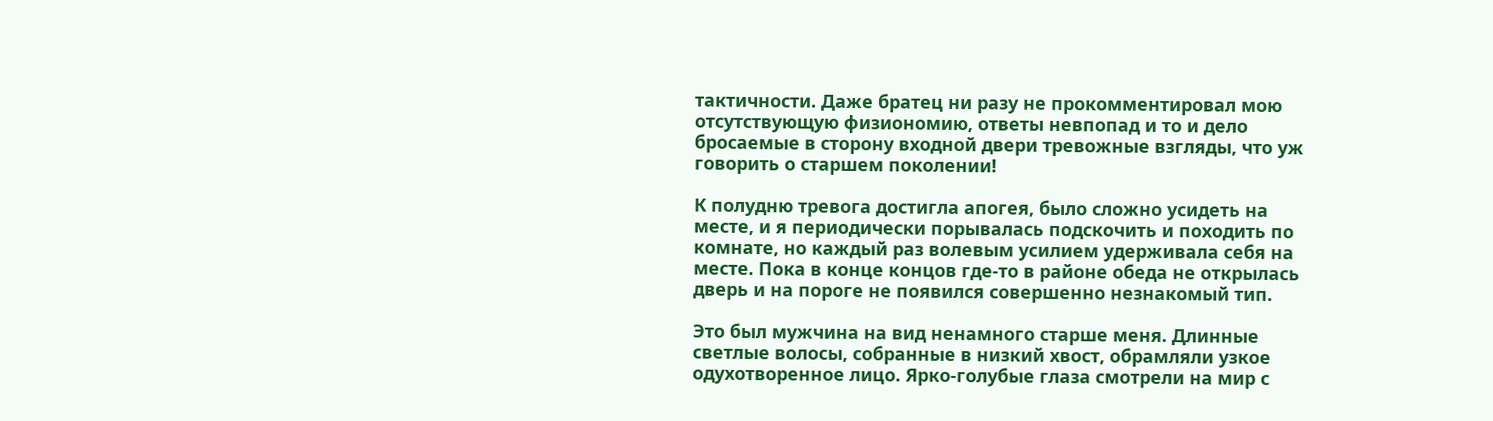тактичности. Даже братец ни разу не прокомментировал мою отсутствующую физиономию, ответы невпопад и то и дело бросаемые в сторону входной двери тревожные взгляды, что уж говорить о старшем поколении!

К полудню тревога достигла апогея, было сложно усидеть на месте, и я периодически порывалась подскочить и походить по комнате, но каждый раз волевым усилием удерживала себя на месте. Пока в конце концов где-то в районе обеда не открылась дверь и на пороге не появился совершенно незнакомый тип.

Это был мужчина на вид ненамного старше меня. Длинные светлые волосы, собранные в низкий хвост, обрамляли узкое одухотворенное лицо. Ярко-голубые глаза смотрели на мир с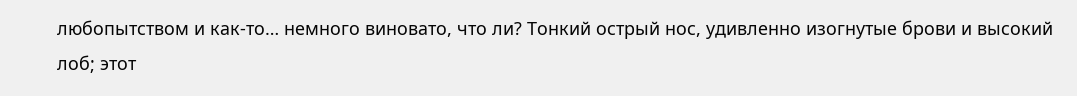любопытством и как-то… немного виновато, что ли? Тонкий острый нос, удивленно изогнутые брови и высокий лоб; этот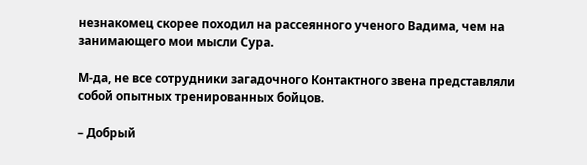незнакомец скорее походил на рассеянного ученого Вадима, чем на занимающего мои мысли Сура.

М-да, не все сотрудники загадочного Контактного звена представляли собой опытных тренированных бойцов.

– Добрый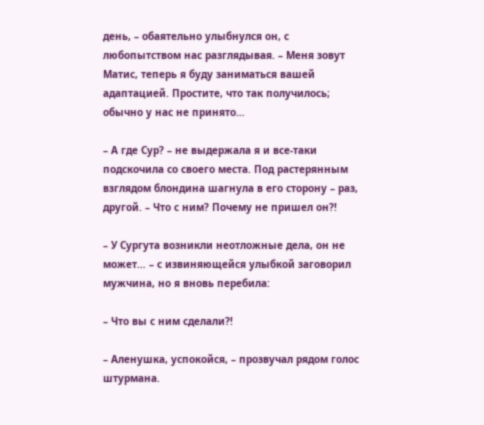день, – обаятельно улыбнулся он, с любопытством нас разглядывая. – Меня зовут Матис, теперь я буду заниматься вашей адаптацией. Простите, что так получилось; обычно у нас не принято…

– А где Сур? – не выдержала я и все-таки подскочила со своего места. Под растерянным взглядом блондина шагнула в его сторону – раз, другой. – Что с ним? Почему не пришел он?!

– У Сургута возникли неотложные дела, он не может… – с извиняющейся улыбкой заговорил мужчина, но я вновь перебила:

– Что вы с ним сделали?!

– Аленушка, успокойся, – прозвучал рядом голос штурмана.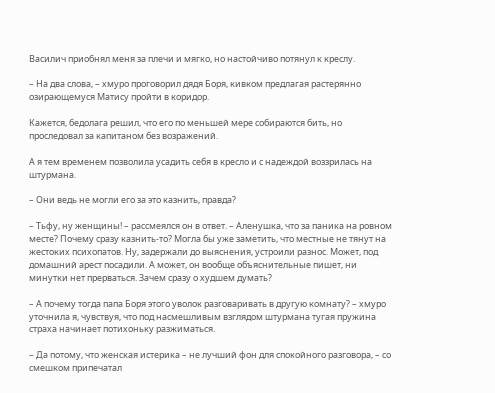Василич приобнял меня за плечи и мягко, но настойчиво потянул к креслу.

– На два слова, – хмуро проговорил дядя Боря, кивком предлагая растерянно озирающемуся Матису пройти в коридор.

Кажется, бедолага решил, что его по меньшей мере собираются бить, но проследовал за капитаном без возражений.

А я тем временем позволила усадить себя в кресло и с надеждой воззрилась на штурмана.

– Они ведь не могли его за это казнить, правда?

– Тьфу, ну женщины! – рассмеялся он в ответ. – Аленушка, что за паника на ровном месте? Почему сразу казнить-то? Могла бы уже заметить, что местные не тянут на жестоких психопатов. Ну, задержали до выяснения, устроили разнос. Может, под домашний арест посадили. А может, он вообще объяснительные пишет, ни минутки нет прерваться. Зачем сразу о худшем думать?

– А почему тогда папа Боря этого уволок разговаривать в другую комнату? – хмуро уточнила я, чувствуя, что под насмешливым взглядом штурмана тугая пружина страха начинает потихоньку разжиматься.

– Да потому, что женская истерика – не лучший фон для спокойного разговора, – со смешком припечатал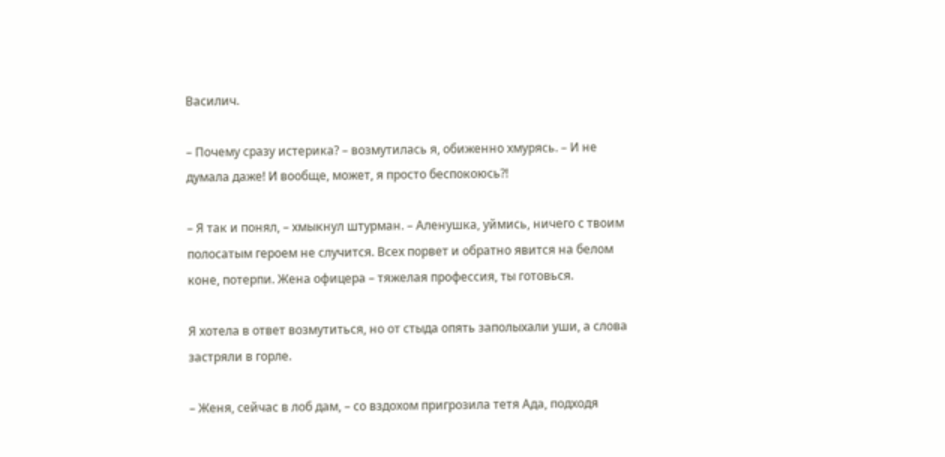Василич.

– Почему сразу истерика? – возмутилась я, обиженно хмурясь. – И не думала даже! И вообще, может, я просто беспокоюсь?!

– Я так и понял, – хмыкнул штурман. – Аленушка, уймись, ничего с твоим полосатым героем не случится. Всех порвет и обратно явится на белом коне, потерпи. Жена офицера – тяжелая профессия, ты готовься.

Я хотела в ответ возмутиться, но от стыда опять заполыхали уши, а слова застряли в горле.

– Женя, сейчас в лоб дам, – со вздохом пригрозила тетя Ада, подходя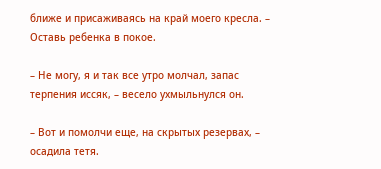ближе и присаживаясь на край моего кресла. – Оставь ребенка в покое.

– Не могу, я и так все утро молчал, запас терпения иссяк, – весело ухмыльнулся он.

– Вот и помолчи еще, на скрытых резервах, – осадила тетя.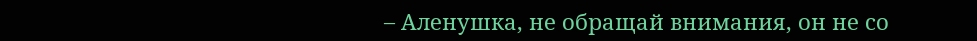– Аленушка, не обращай внимания, он не со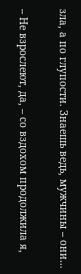зла, а по глупости. Знаешь ведь, мужчины – они…

– Не взрослеют, да, – со вздохом продолжила я,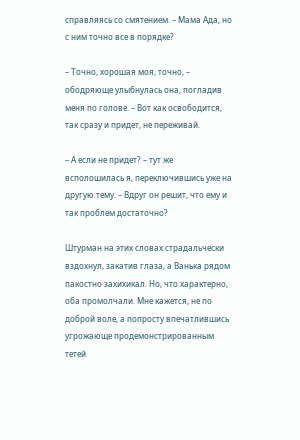справляясь со смятением. – Мама Ада, но с ним точно все в порядке?

– Точно, хорошая моя, точно, – ободряюще улыбнулась она, погладив меня по голове. – Вот как освободится, так сразу и придет, не переживай.

– А если не придет? – тут же всполошилась я, переключившись уже на другую тему. – Вдруг он решит, что ему и так проблем достаточно?

Штурман на этих словах страдальчески вздохнул, закатив глаза, а Ванька рядом пакостно захихикал. Но, что характерно, оба промолчали. Мне кажется, не по доброй воле, а попросту впечатлившись угрожающе продемонстрированным тетей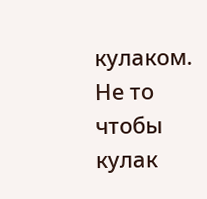кулаком. Не то чтобы кулак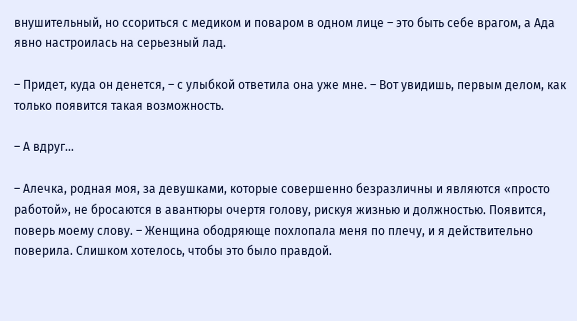внушительный, но ссориться с медиком и поваром в одном лице – это быть себе врагом, а Ада явно настроилась на серьезный лад.

– Придет, куда он денется, – с улыбкой ответила она уже мне. – Вот увидишь, первым делом, как только появится такая возможность.

– А вдруг…

– Алечка, родная моя, за девушками, которые совершенно безразличны и являются «просто работой», не бросаются в авантюры очертя голову, рискуя жизнью и должностью. Появится, поверь моему слову. – Женщина ободряюще похлопала меня по плечу, и я действительно поверила. Слишком хотелось, чтобы это было правдой.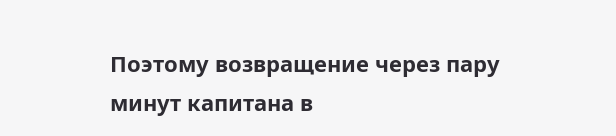Поэтому возвращение через пару минут капитана в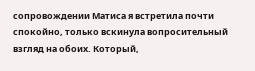сопровождении Матиса я встретила почти спокойно, только вскинула вопросительный взгляд на обоих. Который,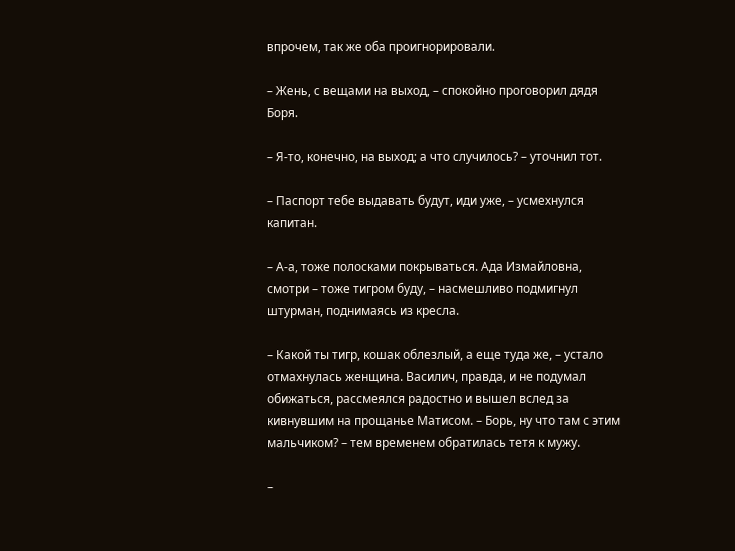впрочем, так же оба проигнорировали.

– Жень, с вещами на выход, – спокойно проговорил дядя Боря.

– Я-то, конечно, на выход; а что случилось? – уточнил тот.

– Паспорт тебе выдавать будут, иди уже, – усмехнулся капитан.

– А-а, тоже полосками покрываться. Ада Измайловна, смотри – тоже тигром буду, – насмешливо подмигнул штурман, поднимаясь из кресла.

– Какой ты тигр, кошак облезлый, а еще туда же, – устало отмахнулась женщина. Василич, правда, и не подумал обижаться, рассмеялся радостно и вышел вслед за кивнувшим на прощанье Матисом. – Борь, ну что там с этим мальчиком? – тем временем обратилась тетя к мужу.

–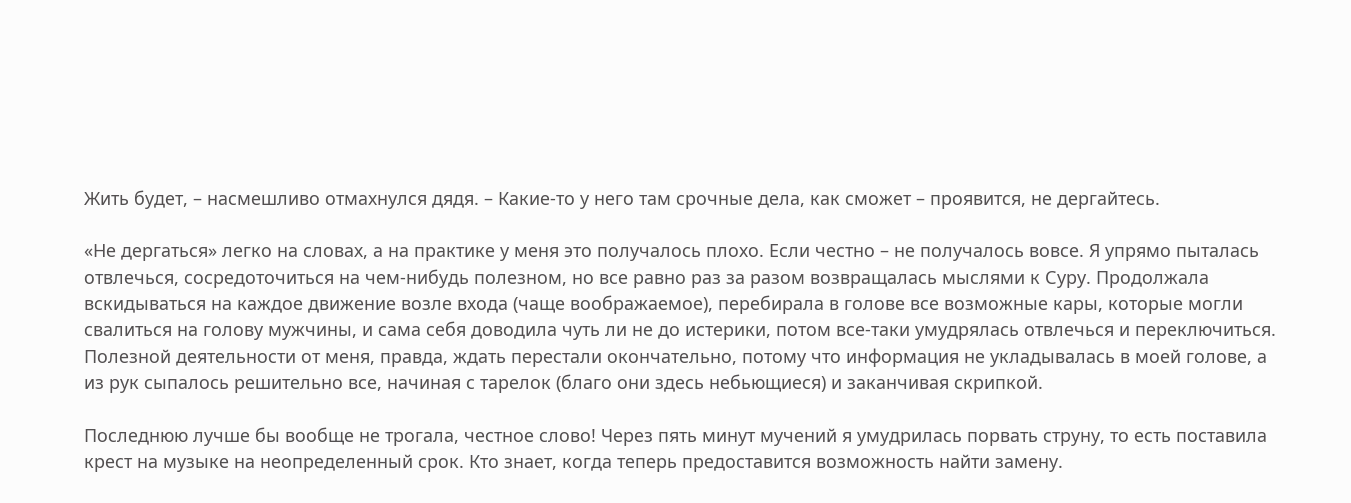Жить будет, – насмешливо отмахнулся дядя. – Какие-то у него там срочные дела, как сможет – проявится, не дергайтесь.

«Не дергаться» легко на словах, а на практике у меня это получалось плохо. Если честно – не получалось вовсе. Я упрямо пыталась отвлечься, сосредоточиться на чем-нибудь полезном, но все равно раз за разом возвращалась мыслями к Суру. Продолжала вскидываться на каждое движение возле входа (чаще воображаемое), перебирала в голове все возможные кары, которые могли свалиться на голову мужчины, и сама себя доводила чуть ли не до истерики, потом все-таки умудрялась отвлечься и переключиться. Полезной деятельности от меня, правда, ждать перестали окончательно, потому что информация не укладывалась в моей голове, а из рук сыпалось решительно все, начиная с тарелок (благо они здесь небьющиеся) и заканчивая скрипкой.

Последнюю лучше бы вообще не трогала, честное слово! Через пять минут мучений я умудрилась порвать струну, то есть поставила крест на музыке на неопределенный срок. Кто знает, когда теперь предоставится возможность найти замену.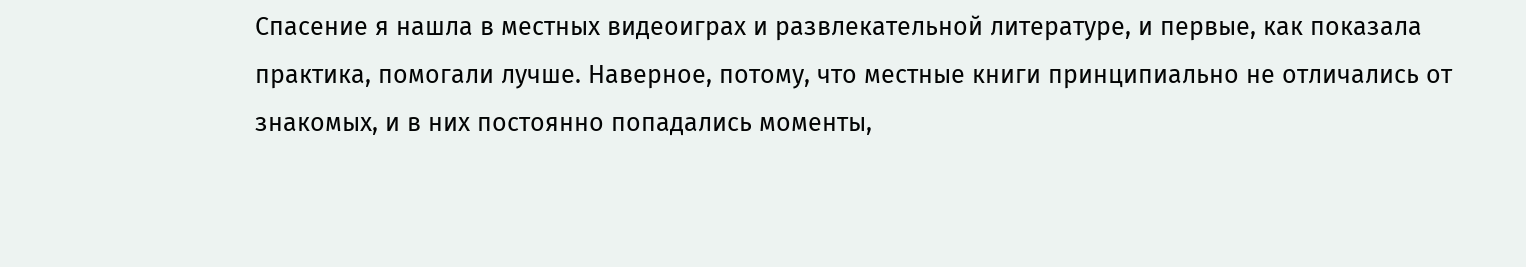Спасение я нашла в местных видеоиграх и развлекательной литературе, и первые, как показала практика, помогали лучше. Наверное, потому, что местные книги принципиально не отличались от знакомых, и в них постоянно попадались моменты,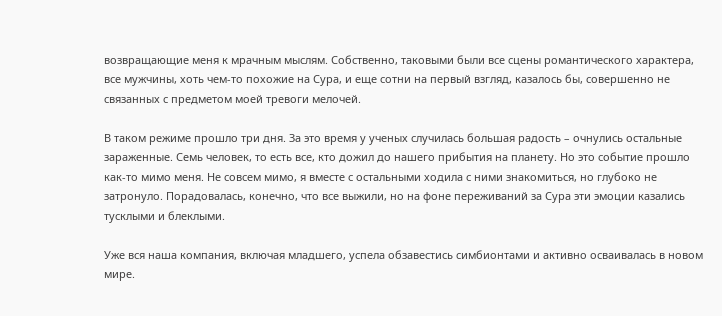возвращающие меня к мрачным мыслям. Собственно, таковыми были все сцены романтического характера, все мужчины, хоть чем-то похожие на Сура, и еще сотни на первый взгляд, казалось бы, совершенно не связанных с предметом моей тревоги мелочей.

В таком режиме прошло три дня. За это время у ученых случилась большая радость – очнулись остальные зараженные. Семь человек, то есть все, кто дожил до нашего прибытия на планету. Но это событие прошло как-то мимо меня. Не совсем мимо, я вместе с остальными ходила с ними знакомиться, но глубоко не затронуло. Порадовалась, конечно, что все выжили, но на фоне переживаний за Сура эти эмоции казались тусклыми и блеклыми.

Уже вся наша компания, включая младшего, успела обзавестись симбионтами и активно осваивалась в новом мире.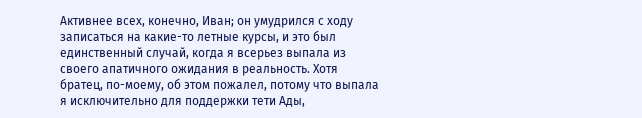Активнее всех, конечно, Иван; он умудрился с ходу записаться на какие-то летные курсы, и это был единственный случай, когда я всерьез выпала из своего апатичного ожидания в реальность. Хотя братец, по-моему, об этом пожалел, потому что выпала я исключительно для поддержки тети Ады,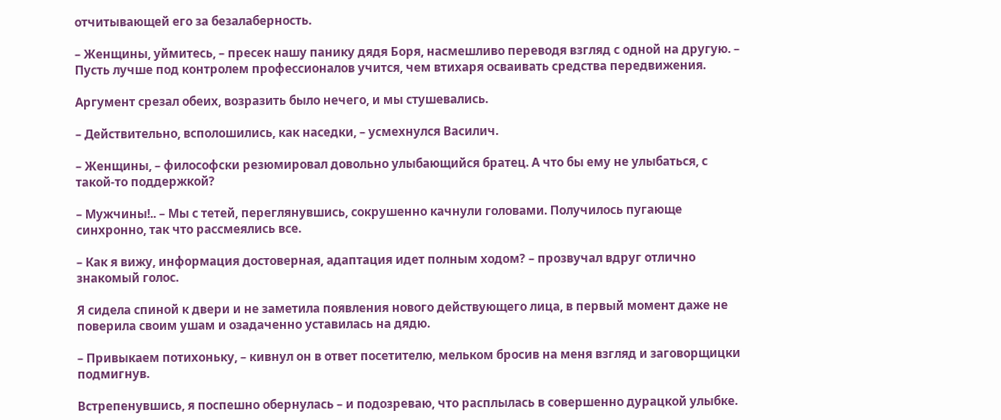отчитывающей его за безалаберность.

– Женщины, уймитесь, – пресек нашу панику дядя Боря, насмешливо переводя взгляд с одной на другую. – Пусть лучше под контролем профессионалов учится, чем втихаря осваивать средства передвижения.

Аргумент срезал обеих, возразить было нечего, и мы стушевались.

– Действительно, всполошились, как наседки, – усмехнулся Василич.

– Женщины, – философски резюмировал довольно улыбающийся братец. А что бы ему не улыбаться, с такой-то поддержкой?

– Мужчины!.. – Мы с тетей, переглянувшись, сокрушенно качнули головами. Получилось пугающе синхронно, так что рассмеялись все.

– Как я вижу, информация достоверная, адаптация идет полным ходом? – прозвучал вдруг отлично знакомый голос.

Я сидела спиной к двери и не заметила появления нового действующего лица, в первый момент даже не поверила своим ушам и озадаченно уставилась на дядю.

– Привыкаем потихоньку, – кивнул он в ответ посетителю, мельком бросив на меня взгляд и заговорщицки подмигнув.

Встрепенувшись, я поспешно обернулась – и подозреваю, что расплылась в совершенно дурацкой улыбке.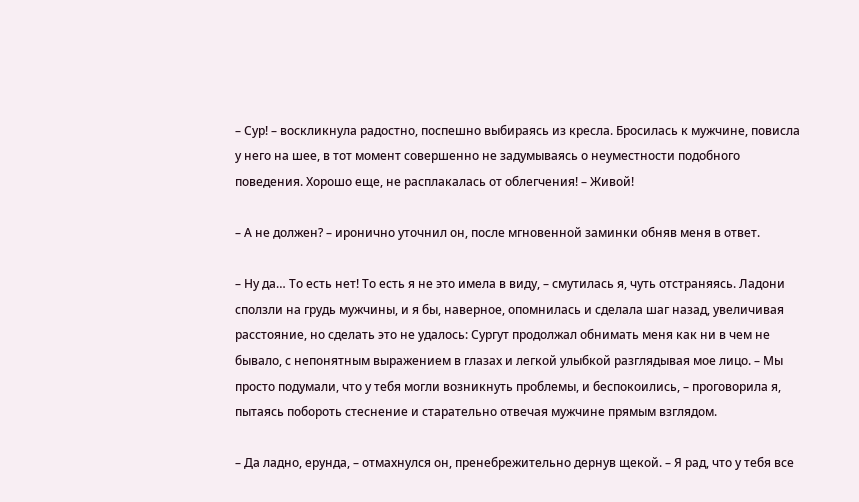– Сур! – воскликнула радостно, поспешно выбираясь из кресла. Бросилась к мужчине, повисла у него на шее, в тот момент совершенно не задумываясь о неуместности подобного поведения. Хорошо еще, не расплакалась от облегчения! – Живой!

– А не должен? – иронично уточнил он, после мгновенной заминки обняв меня в ответ.

– Ну да… То есть нет! То есть я не это имела в виду, – смутилась я, чуть отстраняясь. Ладони сползли на грудь мужчины, и я бы, наверное, опомнилась и сделала шаг назад, увеличивая расстояние, но сделать это не удалось: Сургут продолжал обнимать меня как ни в чем не бывало, с непонятным выражением в глазах и легкой улыбкой разглядывая мое лицо. – Мы просто подумали, что у тебя могли возникнуть проблемы, и беспокоились, – проговорила я, пытаясь побороть стеснение и старательно отвечая мужчине прямым взглядом.

– Да ладно, ерунда, – отмахнулся он, пренебрежительно дернув щекой. – Я рад, что у тебя все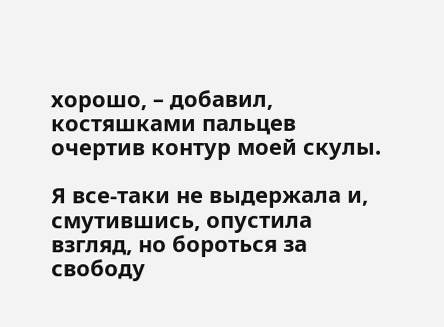хорошо, – добавил, костяшками пальцев очертив контур моей скулы.

Я все-таки не выдержала и, смутившись, опустила взгляд, но бороться за свободу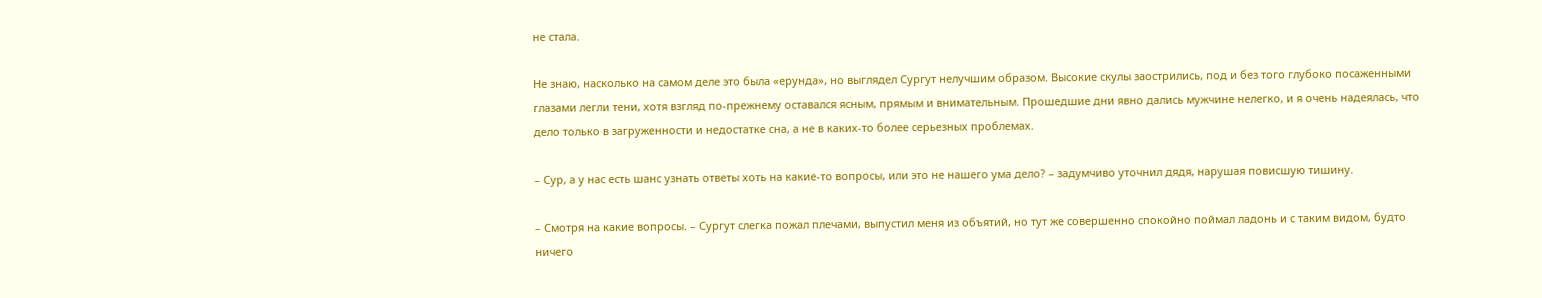не стала.

Не знаю, насколько на самом деле это была «ерунда», но выглядел Сургут нелучшим образом. Высокие скулы заострились, под и без того глубоко посаженными глазами легли тени, хотя взгляд по-прежнему оставался ясным, прямым и внимательным. Прошедшие дни явно дались мужчине нелегко, и я очень надеялась, что дело только в загруженности и недостатке сна, а не в каких-то более серьезных проблемах.

– Сур, а у нас есть шанс узнать ответы хоть на какие-то вопросы, или это не нашего ума дело? – задумчиво уточнил дядя, нарушая повисшую тишину.

– Смотря на какие вопросы. – Сургут слегка пожал плечами, выпустил меня из объятий, но тут же совершенно спокойно поймал ладонь и с таким видом, будто ничего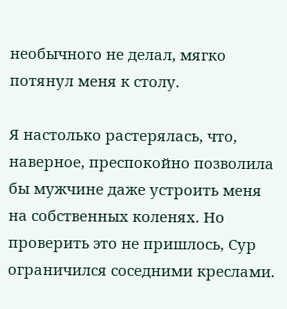необычного не делал, мягко потянул меня к столу.

Я настолько растерялась, что, наверное, преспокойно позволила бы мужчине даже устроить меня на собственных коленях. Но проверить это не пришлось, Сур ограничился соседними креслами.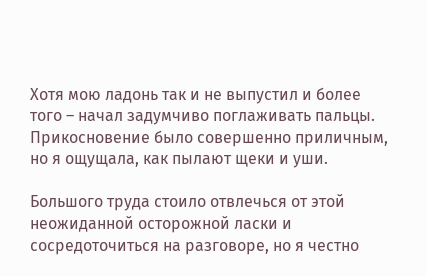Хотя мою ладонь так и не выпустил и более того – начал задумчиво поглаживать пальцы. Прикосновение было совершенно приличным, но я ощущала, как пылают щеки и уши.

Большого труда стоило отвлечься от этой неожиданной осторожной ласки и сосредоточиться на разговоре, но я честно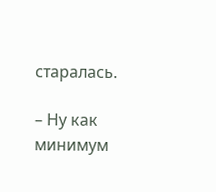старалась.

– Ну как минимум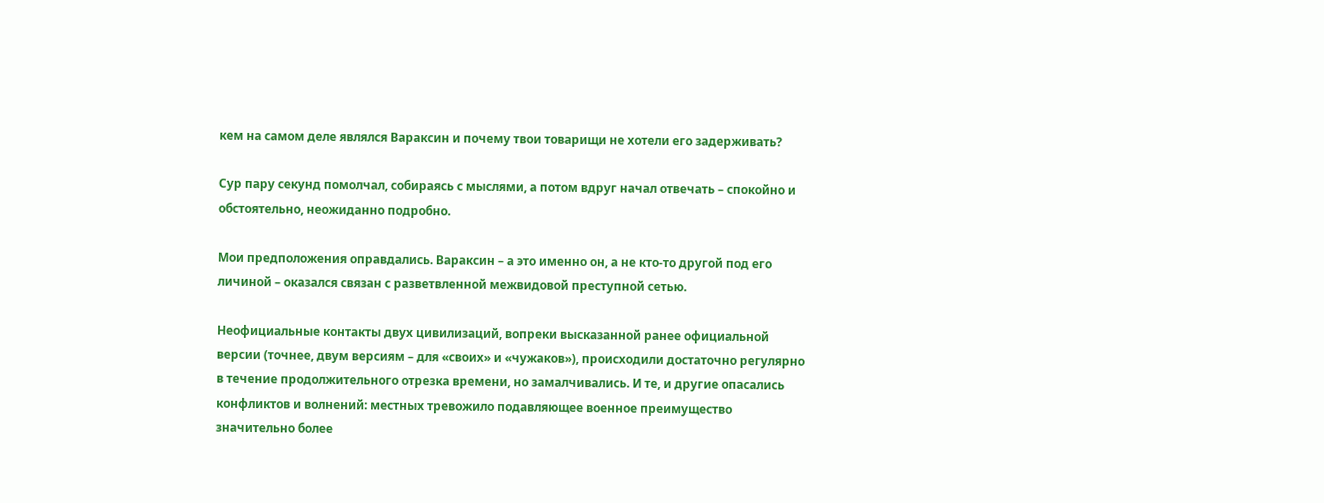кем на самом деле являлся Вараксин и почему твои товарищи не хотели его задерживать?

Сур пару секунд помолчал, собираясь с мыслями, а потом вдруг начал отвечать – спокойно и обстоятельно, неожиданно подробно.

Мои предположения оправдались. Вараксин – а это именно он, а не кто-то другой под его личиной – оказался связан с разветвленной межвидовой преступной сетью.

Неофициальные контакты двух цивилизаций, вопреки высказанной ранее официальной версии (точнее, двум версиям – для «своих» и «чужаков»), происходили достаточно регулярно в течение продолжительного отрезка времени, но замалчивались. И те, и другие опасались конфликтов и волнений: местных тревожило подавляющее военное преимущество значительно более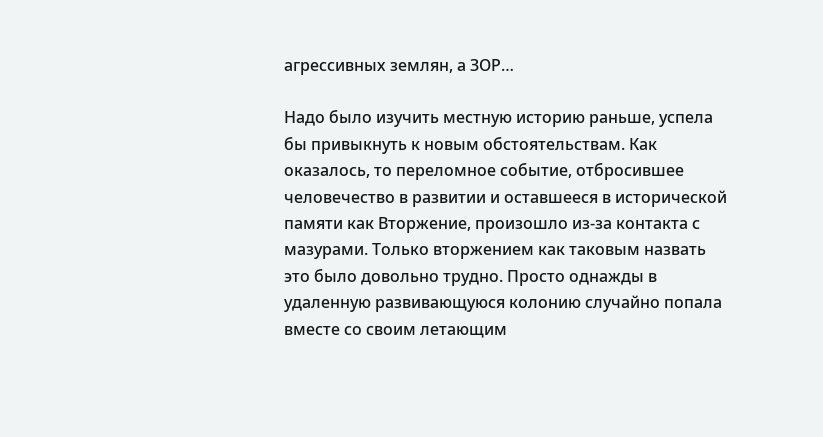агрессивных землян, а ЗОР…

Надо было изучить местную историю раньше, успела бы привыкнуть к новым обстоятельствам. Как оказалось, то переломное событие, отбросившее человечество в развитии и оставшееся в исторической памяти как Вторжение, произошло из-за контакта с мазурами. Только вторжением как таковым назвать это было довольно трудно. Просто однажды в удаленную развивающуюся колонию случайно попала вместе со своим летающим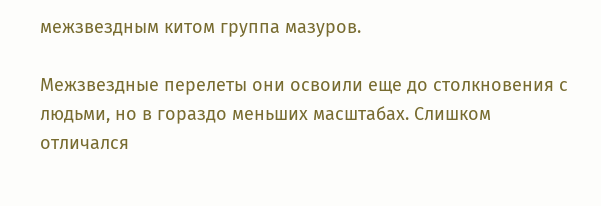межзвездным китом группа мазуров.

Межзвездные перелеты они освоили еще до столкновения с людьми, но в гораздо меньших масштабах. Слишком отличался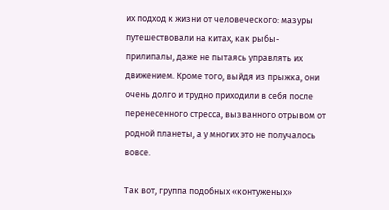их подход к жизни от человеческого: мазуры путешествовали на китах, как рыбы-прилипалы, даже не пытаясь управлять их движением. Кроме того, выйдя из прыжка, они очень долго и трудно приходили в себя после перенесенного стресса, вызванного отрывом от родной планеты, а у многих это не получалось вовсе.

Так вот, группа подобных «контуженых»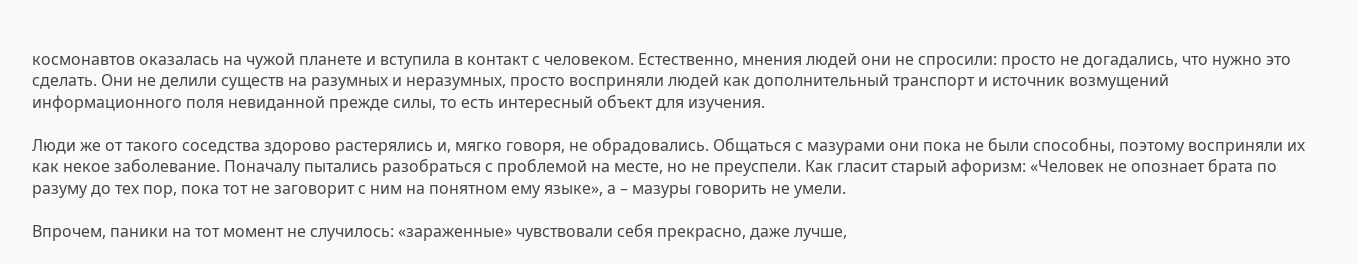космонавтов оказалась на чужой планете и вступила в контакт с человеком. Естественно, мнения людей они не спросили: просто не догадались, что нужно это сделать. Они не делили существ на разумных и неразумных, просто восприняли людей как дополнительный транспорт и источник возмущений информационного поля невиданной прежде силы, то есть интересный объект для изучения.

Люди же от такого соседства здорово растерялись и, мягко говоря, не обрадовались. Общаться с мазурами они пока не были способны, поэтому восприняли их как некое заболевание. Поначалу пытались разобраться с проблемой на месте, но не преуспели. Как гласит старый афоризм: «Человек не опознает брата по разуму до тех пор, пока тот не заговорит с ним на понятном ему языке», а – мазуры говорить не умели.

Впрочем, паники на тот момент не случилось: «зараженные» чувствовали себя прекрасно, даже лучше,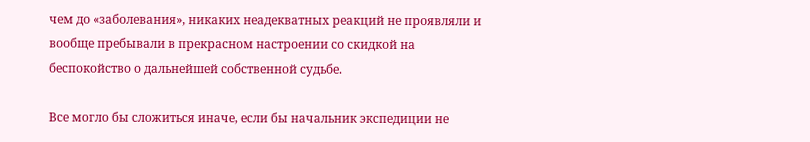чем до «заболевания», никаких неадекватных реакций не проявляли и вообще пребывали в прекрасном настроении со скидкой на беспокойство о дальнейшей собственной судьбе.

Все могло бы сложиться иначе, если бы начальник экспедиции не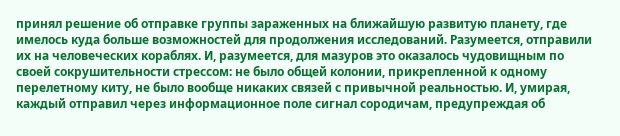принял решение об отправке группы зараженных на ближайшую развитую планету, где имелось куда больше возможностей для продолжения исследований. Разумеется, отправили их на человеческих кораблях. И, разумеется, для мазуров это оказалось чудовищным по своей сокрушительности стрессом: не было общей колонии, прикрепленной к одному перелетному киту, не было вообще никаких связей с привычной реальностью. И, умирая, каждый отправил через информационное поле сигнал сородичам, предупреждая об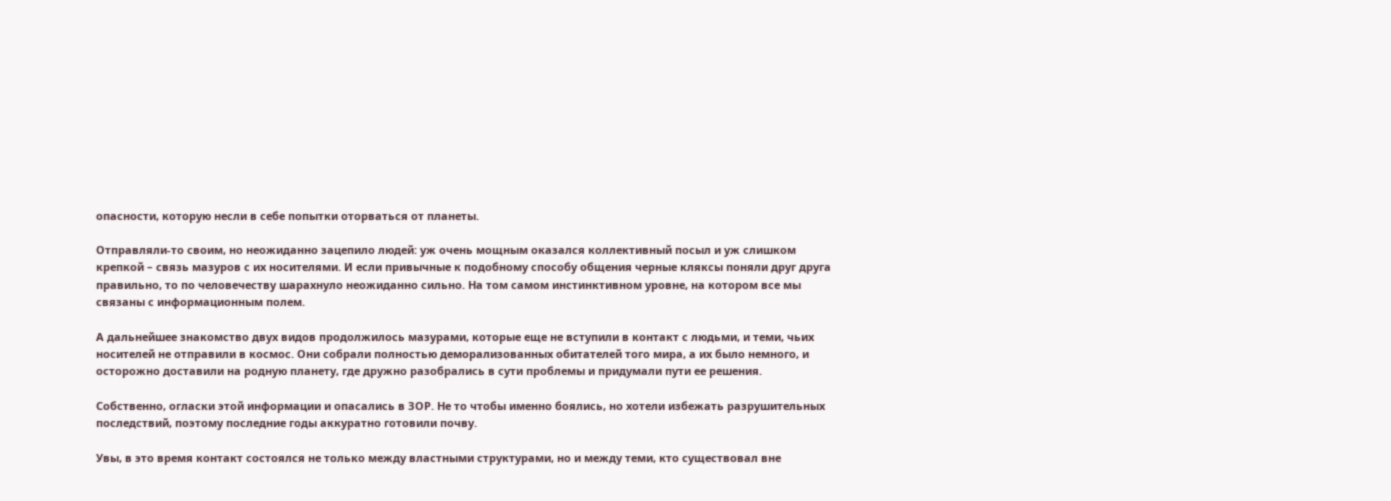опасности, которую несли в себе попытки оторваться от планеты.

Отправляли-то своим, но неожиданно зацепило людей: уж очень мощным оказался коллективный посыл и уж слишком крепкой – связь мазуров с их носителями. И если привычные к подобному способу общения черные кляксы поняли друг друга правильно, то по человечеству шарахнуло неожиданно сильно. На том самом инстинктивном уровне, на котором все мы связаны с информационным полем.

А дальнейшее знакомство двух видов продолжилось мазурами, которые еще не вступили в контакт с людьми, и теми, чьих носителей не отправили в космос. Они собрали полностью деморализованных обитателей того мира, а их было немного, и осторожно доставили на родную планету, где дружно разобрались в сути проблемы и придумали пути ее решения.

Собственно, огласки этой информации и опасались в ЗОР. Не то чтобы именно боялись, но хотели избежать разрушительных последствий, поэтому последние годы аккуратно готовили почву.

Увы, в это время контакт состоялся не только между властными структурами, но и между теми, кто существовал вне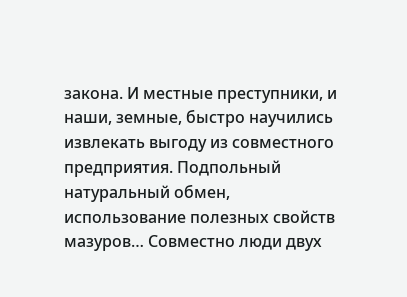закона. И местные преступники, и наши, земные, быстро научились извлекать выгоду из совместного предприятия. Подпольный натуральный обмен, использование полезных свойств мазуров… Совместно люди двух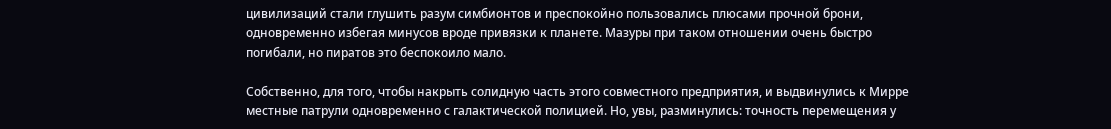цивилизаций стали глушить разум симбионтов и преспокойно пользовались плюсами прочной брони, одновременно избегая минусов вроде привязки к планете. Мазуры при таком отношении очень быстро погибали, но пиратов это беспокоило мало.

Собственно, для того, чтобы накрыть солидную часть этого совместного предприятия, и выдвинулись к Мирре местные патрули одновременно с галактической полицией. Но, увы, разминулись: точность перемещения у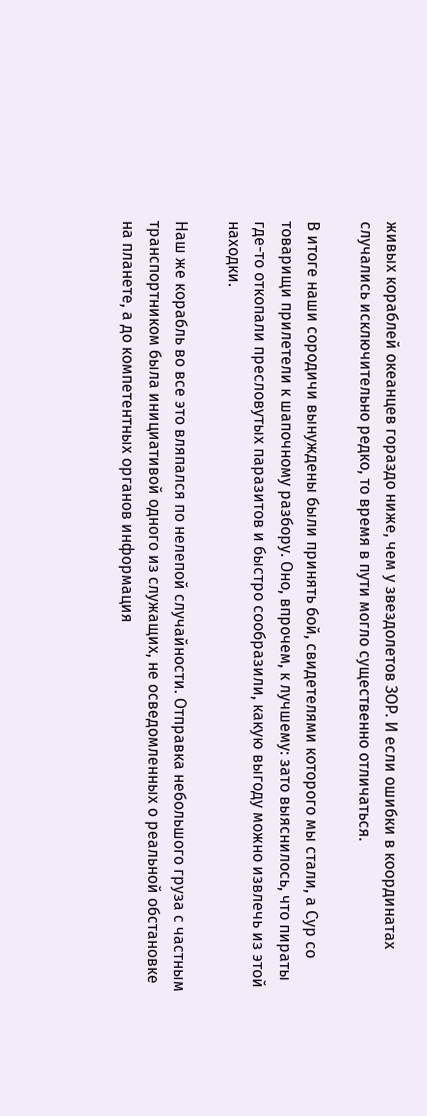живых кораблей океанцев гораздо ниже, чем у звездолетов ЗОР. И если ошибки в координатах случались исключительно редко, то время в пути могло существенно отличаться.

В итоге наши сородичи вынуждены были принять бой, свидетелями которого мы стали, а Сур со товарищи прилетели к шапочному разбору. Оно, впрочем, к лучшему: зато выяснилось, что пираты где-то откопали пресловутых паразитов и быстро сообразили, какую выгоду можно извлечь из этой находки.

Наш же корабль во все это вляпался по нелепой случайности. Отправка небольшого груза с частным транспортником была инициативой одного из служащих, не осведомленных о реальной обстановке на планете, а до компетентных органов информация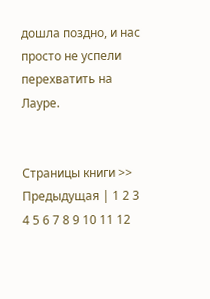дошла поздно, и нас просто не успели перехватить на Лауре.


Страницы книги >> Предыдущая | 1 2 3 4 5 6 7 8 9 10 11 12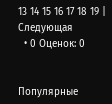13 14 15 16 17 18 19 | Следующая
  • 0 Оценок: 0


Популярные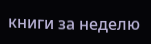книги за неделю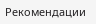Рекомендации